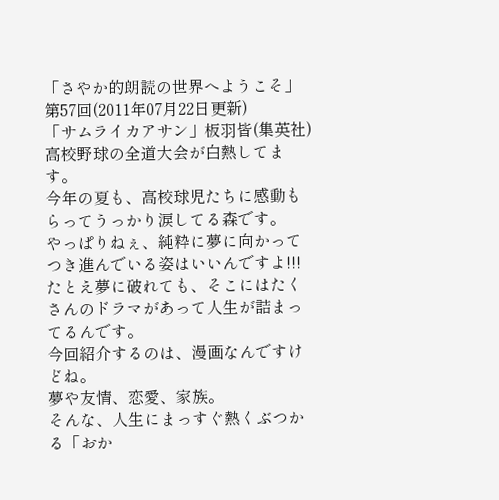「さやか的朗読の世界へようこそ」
第57回(2011年07月22日更新)
「サムライカアサン」板羽皆(集英社)
高校野球の全道大会が白熱してます。
今年の夏も、高校球児たちに感動もらってうっかり涙してる森です。
やっぱりねぇ、純粋に夢に向かってつき進んでいる姿はいいんですよ!!!
たとえ夢に破れても、そこにはたくさんのドラマがあって人生が詰まってるんです。
今回紹介するのは、漫画なんですけどね。
夢や友情、恋愛、家族。
そんな、人生にまっすぐ熱くぶつかる「おか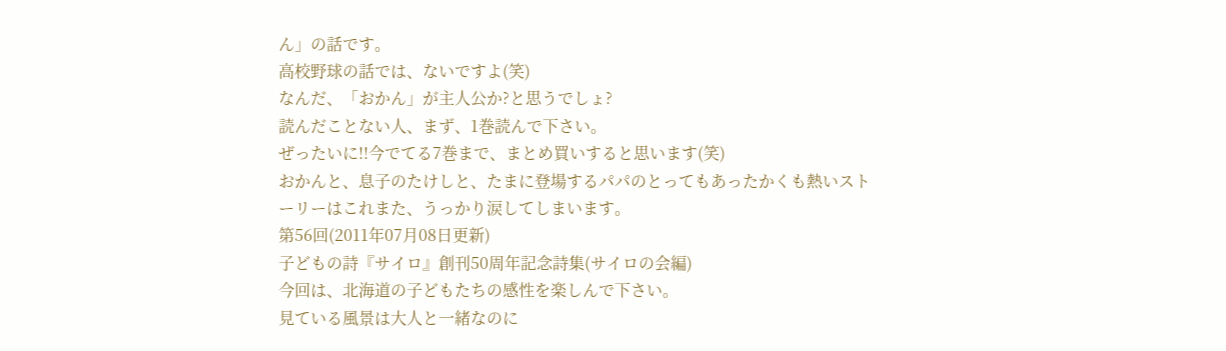ん」の話です。
高校野球の話では、ないですよ(笑)
なんだ、「おかん」が主人公か?と思うでしょ?
読んだことない人、まず、1巻読んで下さい。
ぜったいに!!今でてる7巻まで、まとめ買いすると思います(笑)
おかんと、息子のたけしと、たまに登場するパパのとってもあったかくも熱いストーリーはこれまた、うっかり涙してしまいます。
第56回(2011年07月08日更新)
子どもの詩『サイロ』創刊50周年記念詩集(サイロの会編)
今回は、北海道の子どもたちの感性を楽しんで下さい。
見ている風景は大人と一緒なのに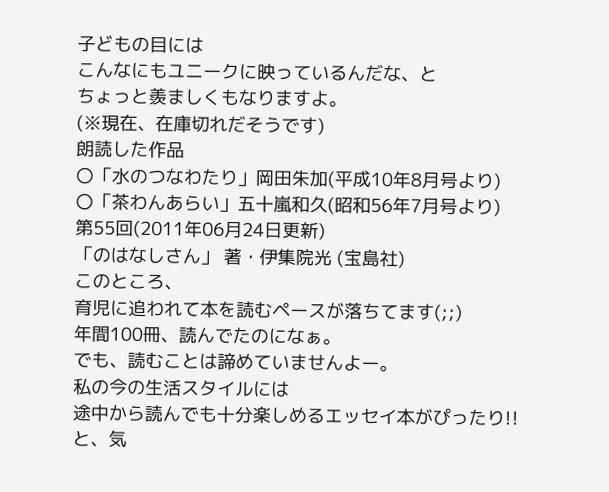子どもの目には
こんなにもユニークに映っているんだな、と
ちょっと羨ましくもなりますよ。
(※現在、在庫切れだそうです)
朗読した作品
〇「水のつなわたり」岡田朱加(平成10年8月号より)
〇「茶わんあらい」五十嵐和久(昭和56年7月号より)
第55回(2011年06月24日更新)
「のはなしさん」 著・伊集院光 (宝島社)
このところ、
育児に追われて本を読むペースが落ちてます(;;)
年間100冊、読んでたのになぁ。
でも、読むことは諦めていませんよー。
私の今の生活スタイルには
途中から読んでも十分楽しめるエッセイ本がぴったり!!
と、気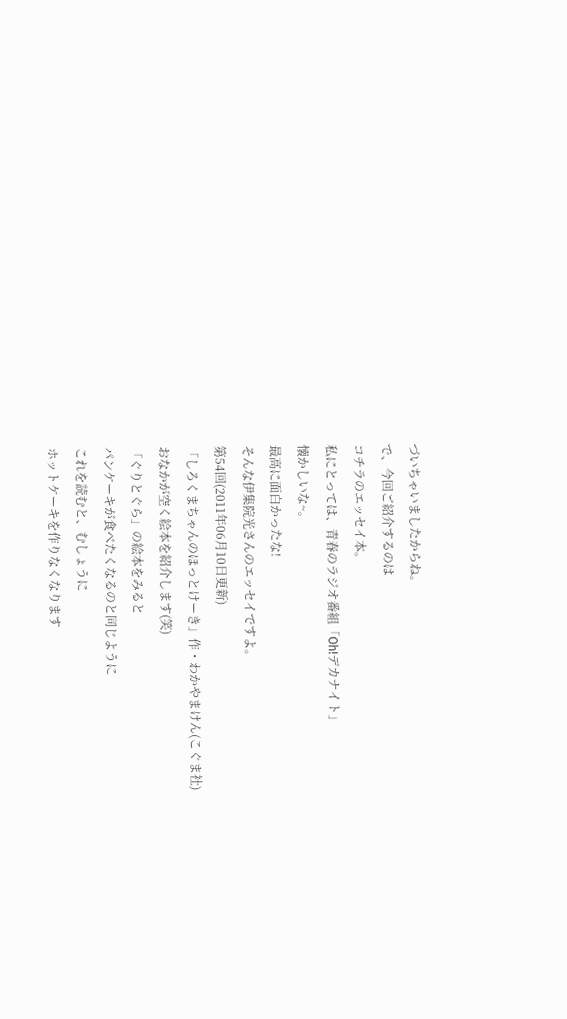づいちゃいましたからね。
で、今回ご紹介するのは
コチラのエッセイ本。
私にとっては、青春のラジオ番組「Oh!デカナイト」
懐かしいな~。
最高に面白かったな!
そんな伊集院光さんのエッセイですよ。
第54回(2011年06月10日更新)
「しろくまちゃんのほっとけーき」作・わかやまけん(こぐま社)
おなかが空く絵本を紹介します(笑)
「ぐりとぐら」の絵本をみると
パンケーキが食べたくなるのと同じように
これを読むと、むしょうに
ホットケーキを作りなくなります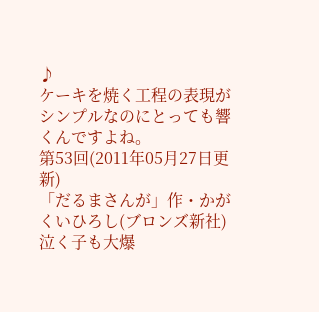♪
ケーキを焼く工程の表現が
シンプルなのにとっても響くんですよね。
第53回(2011年05月27日更新)
「だるまさんが」作・かがくいひろし(ブロンズ新社)
泣く子も大爆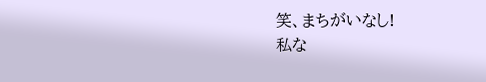笑、まちがいなし!
私な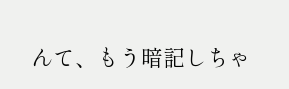んて、もう暗記しちゃ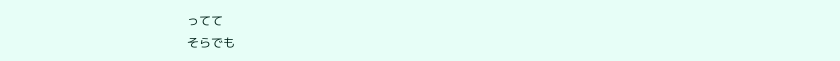ってて
そらでも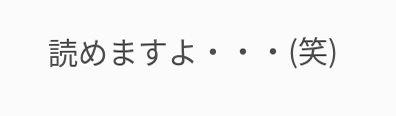読めますよ・・・(笑)